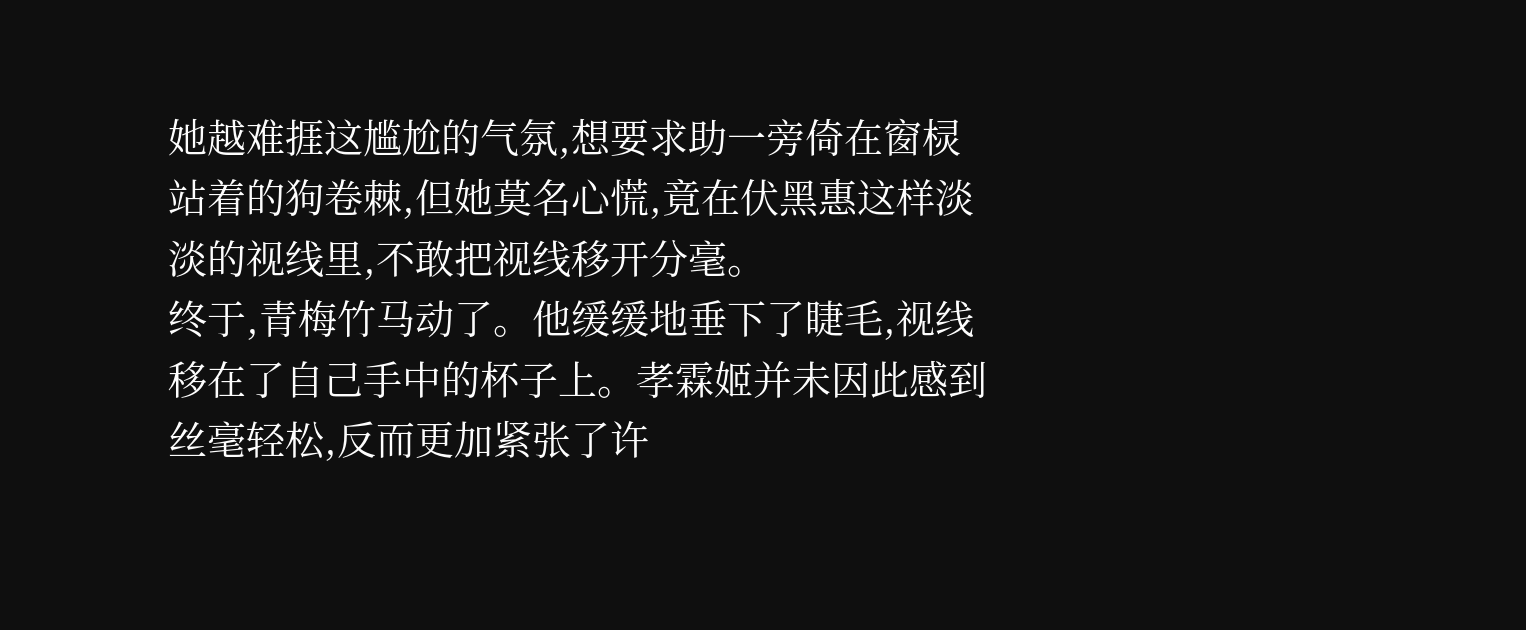她越难捱这尴尬的气氛,想要求助一旁倚在窗棂站着的狗卷棘,但她莫名心慌,竟在伏黑惠这样淡淡的视线里,不敢把视线移开分毫。
终于,青梅竹马动了。他缓缓地垂下了睫毛,视线移在了自己手中的杯子上。孝霖姬并未因此感到丝毫轻松,反而更加紧张了许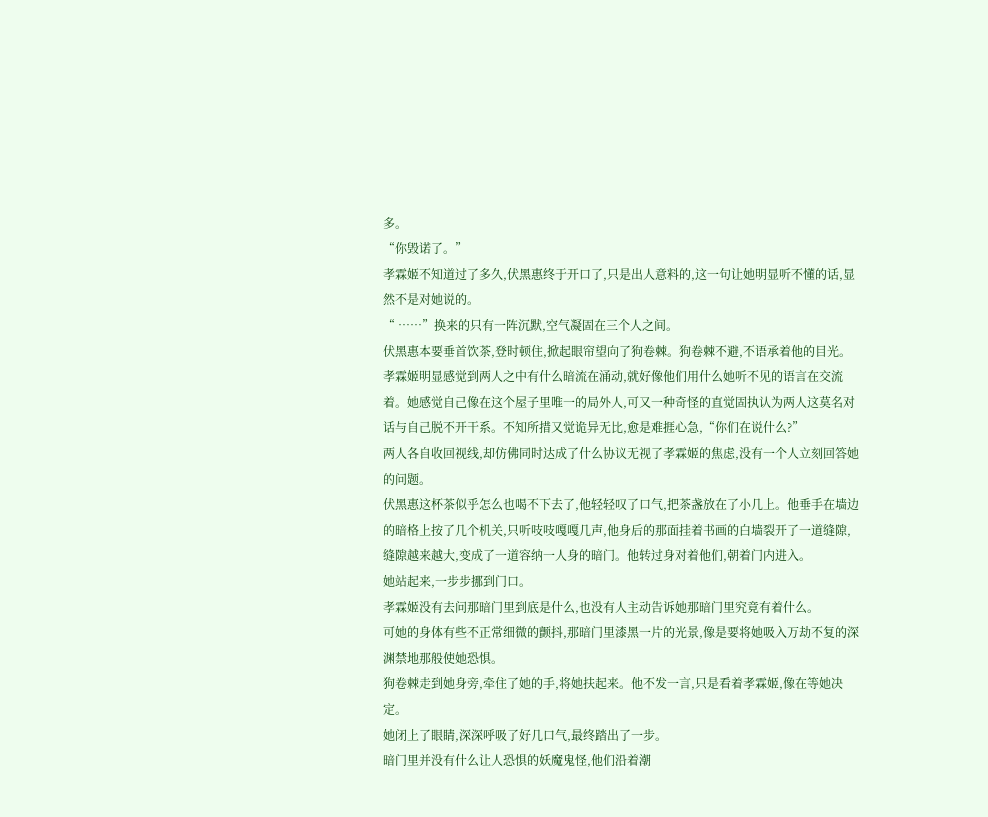多。
“你毁诺了。”
孝霖姬不知道过了多久,伏黑惠终于开口了,只是出人意料的,这一句让她明显听不懂的话,显然不是对她说的。
“ ……”换来的只有一阵沉默,空气凝固在三个人之间。
伏黑惠本要垂首饮茶,登时顿住,掀起眼帘望向了狗卷棘。狗卷棘不避,不语承着他的目光。
孝霖姬明显感觉到两人之中有什么暗流在涌动,就好像他们用什么她听不见的语言在交流着。她感觉自己像在这个屋子里唯一的局外人,可又一种奇怪的直觉固执认为两人这莫名对话与自己脱不开干系。不知所措又觉诡异无比,愈是难捱心急,“你们在说什么?”
两人各自收回视线,却仿佛同时达成了什么协议无视了孝霖姬的焦虑,没有一个人立刻回答她的问题。
伏黑惠这杯茶似乎怎么也喝不下去了,他轻轻叹了口气,把茶盏放在了小几上。他垂手在墙边的暗格上按了几个机关,只听吱吱嘎嘎几声,他身后的那面挂着书画的白墙裂开了一道缝隙,缝隙越来越大,变成了一道容纳一人身的暗门。他转过身对着他们,朝着门内进入。
她站起来,一步步挪到门口。
孝霖姬没有去问那暗门里到底是什么,也没有人主动告诉她那暗门里究竟有着什么。
可她的身体有些不正常细微的颤抖,那暗门里漆黑一片的光景,像是要将她吸入万劫不复的深渊禁地那般使她恐惧。
狗卷棘走到她身旁,牵住了她的手,将她扶起来。他不发一言,只是看着孝霖姬,像在等她决定。
她闭上了眼睛,深深呼吸了好几口气,最终踏出了一步。
暗门里并没有什么让人恐惧的妖魔鬼怪,他们沿着潮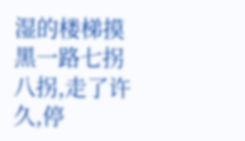湿的楼梯摸黑一路七拐八拐,走了许久,停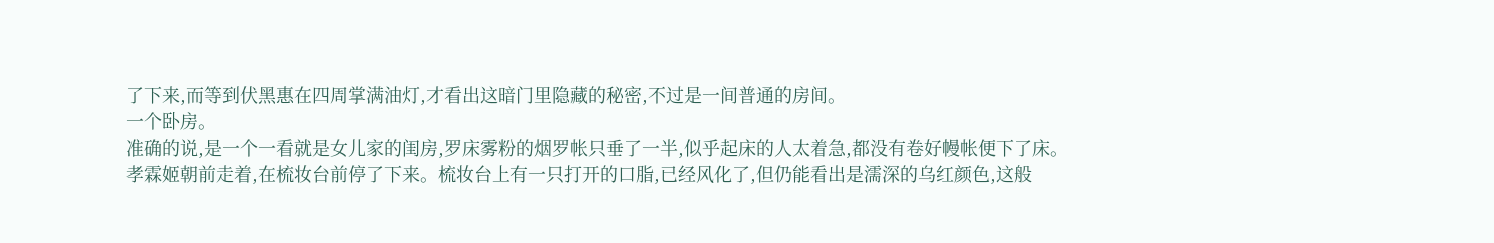了下来,而等到伏黑惠在四周掌满油灯,才看出这暗门里隐藏的秘密,不过是一间普通的房间。
一个卧房。
准确的说,是一个一看就是女儿家的闺房,罗床雾粉的烟罗帐只垂了一半,似乎起床的人太着急,都没有卷好幔帐便下了床。
孝霖姬朝前走着,在梳妆台前停了下来。梳妆台上有一只打开的口脂,已经风化了,但仍能看出是濡深的乌红颜色,这般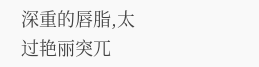深重的唇脂,太过艳丽突兀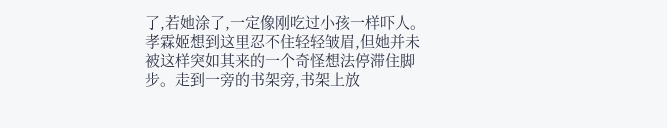了,若她涂了,一定像刚吃过小孩一样吓人。
孝霖姬想到这里忍不住轻轻皱眉,但她并未被这样突如其来的一个奇怪想法停滞住脚步。走到一旁的书架旁,书架上放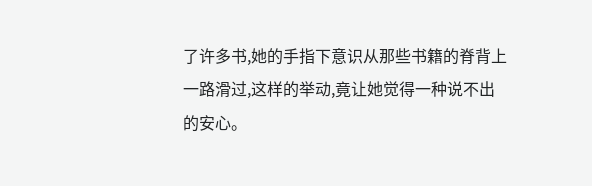了许多书,她的手指下意识从那些书籍的脊背上一路滑过,这样的举动,竟让她觉得一种说不出的安心。